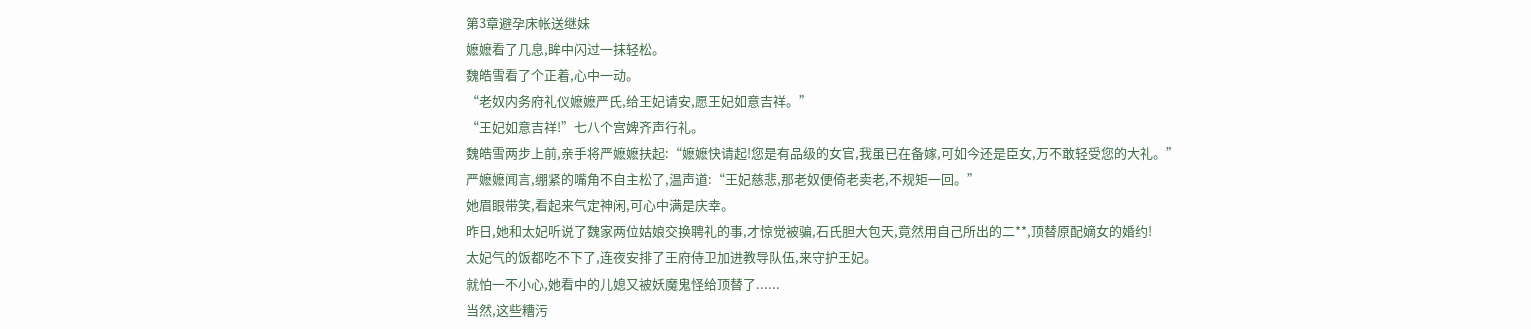第3章避孕床帐送继妹
嬷嬷看了几息,眸中闪过一抹轻松。
魏皓雪看了个正着,心中一动。
“老奴内务府礼仪嬷嬷严氏,给王妃请安,愿王妃如意吉祥。”
“王妃如意吉祥!”七八个宫婢齐声行礼。
魏皓雪两步上前,亲手将严嬷嬷扶起:“嬷嬷快请起!您是有品级的女官,我虽已在备嫁,可如今还是臣女,万不敢轻受您的大礼。”
严嬷嬷闻言,绷紧的嘴角不自主松了,温声道:“王妃慈悲,那老奴便倚老卖老,不规矩一回。”
她眉眼带笑,看起来气定神闲,可心中满是庆幸。
昨日,她和太妃听说了魏家两位姑娘交换聘礼的事,才惊觉被骗,石氏胆大包天,竟然用自己所出的二**,顶替原配嫡女的婚约!
太妃气的饭都吃不下了,连夜安排了王府侍卫加进教导队伍,来守护王妃。
就怕一不小心,她看中的儿媳又被妖魔鬼怪给顶替了......
当然,这些糟污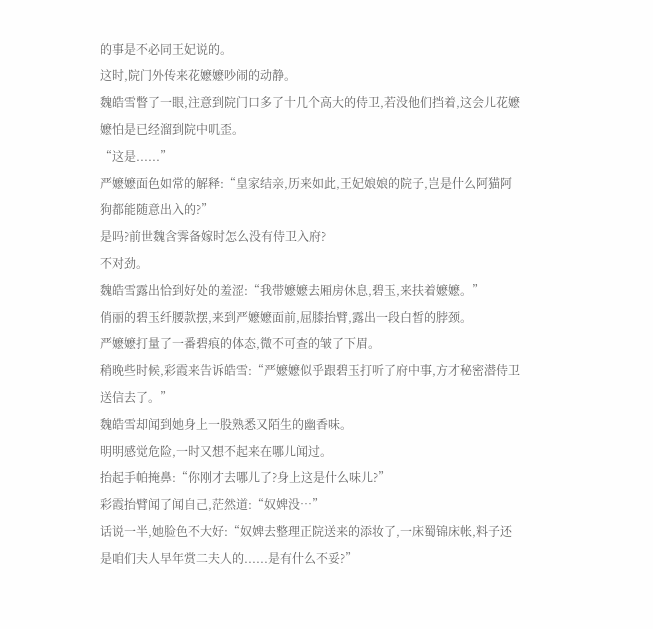的事是不必同王妃说的。
这时,院门外传来花嬷嬷吵闹的动静。
魏皓雪瞥了一眼,注意到院门口多了十几个高大的侍卫,若没他们挡着,这会儿花嬷嬷怕是已经溜到院中叽歪。
“这是......”
严嬷嬷面色如常的解释:“皇家结亲,历来如此,王妃娘娘的院子,岂是什么阿猫阿狗都能随意出入的?”
是吗?前世魏含霁备嫁时怎么没有侍卫入府?
不对劲。
魏皓雪露出恰到好处的羞涩:“我带嬷嬷去厢房休息,碧玉,来扶着嬷嬷。”
俏丽的碧玉纤腰款摆,来到严嬷嬷面前,屈膝抬臂,露出一段白皙的脖颈。
严嬷嬷打量了一番碧痕的体态,微不可查的皱了下眉。
稍晚些时候,彩霞来告诉皓雪:“严嬷嬷似乎跟碧玉打听了府中事,方才秘密潜侍卫送信去了。”
魏皓雪却闻到她身上一股熟悉又陌生的幽香味。
明明感觉危险,一时又想不起来在哪儿闻过。
抬起手帕掩鼻:“你刚才去哪儿了?身上这是什么味儿?”
彩霞抬臂闻了闻自己,茫然道:“奴婢没…”
话说一半,她脸色不大好:“奴婢去整理正院送来的添妆了,一床蜀锦床帐,料子还是咱们夫人早年赏二夫人的......是有什么不妥?”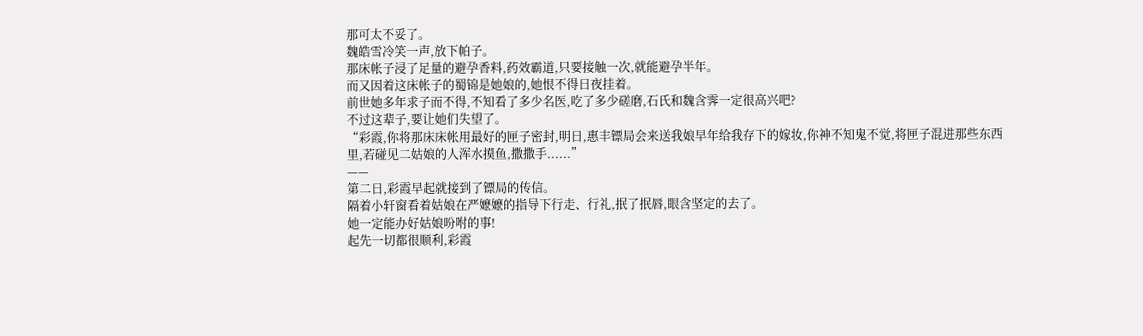那可太不妥了。
魏皓雪冷笑一声,放下帕子。
那床帐子浸了足量的避孕香料,药效霸道,只要接触一次,就能避孕半年。
而又因着这床帐子的蜀锦是她娘的,她恨不得日夜挂着。
前世她多年求子而不得,不知看了多少名医,吃了多少磋磨,石氏和魏含霁一定很高兴吧?
不过这辈子,要让她们失望了。
“彩霞,你将那床床帐用最好的匣子密封,明日,惠丰镖局会来送我娘早年给我存下的嫁妆,你神不知鬼不觉,将匣子混进那些东西里,若碰见二姑娘的人浑水摸鱼,撒撒手......”
——
第二日,彩霞早起就接到了镖局的传信。
隔着小轩窗看着姑娘在严嬷嬷的指导下行走、行礼,抿了抿唇,眼含坚定的去了。
她一定能办好姑娘吩咐的事!
起先一切都很顺利,彩霞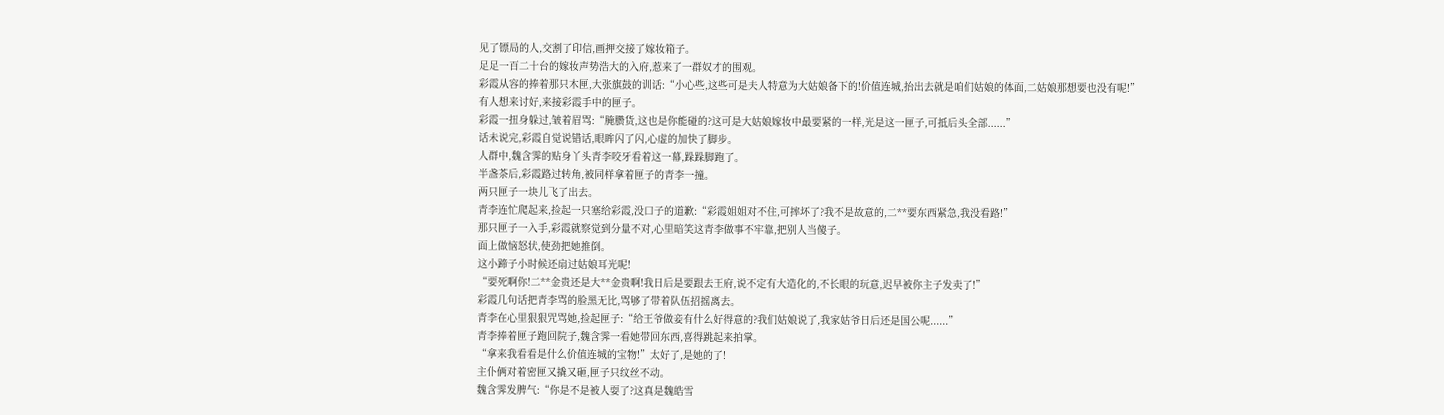见了镖局的人,交割了印信,画押交接了嫁妆箱子。
足足一百二十台的嫁妆声势浩大的入府,惹来了一群奴才的围观。
彩霞从容的捧着那只木匣,大张旗鼓的训话:“小心些,这些可是夫人特意为大姑娘备下的!价值连城,抬出去就是咱们姑娘的体面,二姑娘那想要也没有呢!”
有人想来讨好,来接彩霞手中的匣子。
彩霞一扭身躲过,皱着眉骂:“腌臜货,这也是你能碰的?这可是大姑娘嫁妆中最要紧的一样,光是这一匣子,可抵后头全部......”
话未说完,彩霞自觉说错话,眼眸闪了闪,心虚的加快了脚步。
人群中,魏含霁的贴身丫头青李咬牙看着这一幕,跺跺脚跑了。
半盏茶后,彩霞路过转角,被同样拿着匣子的青李一撞。
两只匣子一块儿飞了出去。
青李连忙爬起来,捡起一只塞给彩霞,没口子的道歉:“彩霞姐姐对不住,可摔坏了?我不是故意的,二**要东西紧急,我没看路!”
那只匣子一入手,彩霞就察觉到分量不对,心里暗笑这青李做事不牢靠,把别人当傻子。
面上做恼怒状,使劲把她推倒。
这小蹄子小时候还扇过姑娘耳光呢!
“要死啊你!二**金贵还是大**金贵啊!我日后是要跟去王府,说不定有大造化的,不长眼的玩意,迟早被你主子发卖了!”
彩霞几句话把青李骂的脸黑无比,骂够了带着队伍招摇离去。
青李在心里狠狠咒骂她,捡起匣子:“给王爷做妾有什么好得意的?我们姑娘说了,我家姑爷日后还是国公呢......”
青李捧着匣子跑回院子,魏含霁一看她带回东西,喜得跳起来拍掌。
“拿来我看看是什么价值连城的宝物!”太好了,是她的了!
主仆俩对着密匣又撬又砸,匣子只纹丝不动。
魏含霁发脾气:“你是不是被人耍了?这真是魏皓雪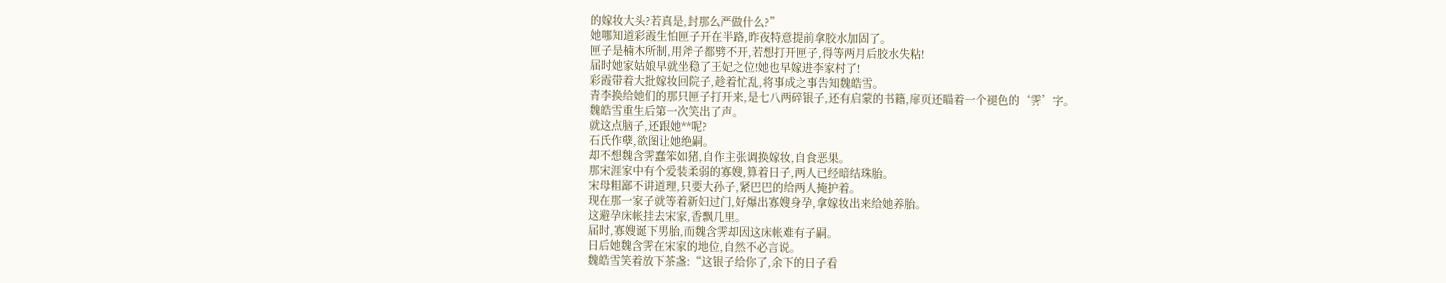的嫁妆大头?若真是,封那么严做什么?”
她哪知道彩霞生怕匣子开在半路,昨夜特意提前拿胶水加固了。
匣子是楠木所制,用斧子都劈不开,若想打开匣子,得等两月后胶水失粘!
届时她家姑娘早就坐稳了王妃之位!她也早嫁进李家村了!
彩霞带着大批嫁妆回院子,趁着忙乱,将事成之事告知魏皓雪。
青李换给她们的那只匣子打开来,是七八两碎银子,还有启蒙的书籍,扉页还瞄着一个褪色的‘霁’字。
魏皓雪重生后第一次笑出了声。
就这点脑子,还跟她**呢?
石氏作孽,欲图让她绝嗣。
却不想魏含霁蠢笨如猪,自作主张调换嫁妆,自食恶果。
那宋涯家中有个爱装柔弱的寡嫂,算着日子,两人已经暗结珠胎。
宋母粗鄙不讲道理,只要大孙子,紧巴巴的给两人掩护着。
现在那一家子就等着新妇过门,好爆出寡嫂身孕,拿嫁妆出来给她养胎。
这避孕床帐挂去宋家,香飘几里。
届时,寡嫂诞下男胎,而魏含霁却因这床帐难有子嗣。
日后她魏含霁在宋家的地位,自然不必言说。
魏皓雪笑着放下茶盏:“这银子给你了,余下的日子看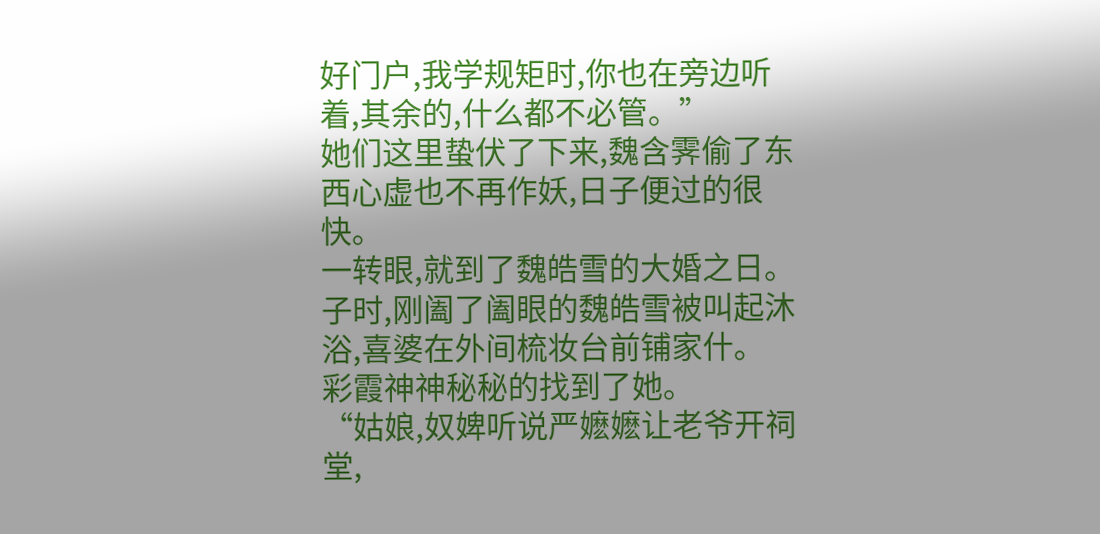好门户,我学规矩时,你也在旁边听着,其余的,什么都不必管。”
她们这里蛰伏了下来,魏含霁偷了东西心虚也不再作妖,日子便过的很快。
一转眼,就到了魏皓雪的大婚之日。
子时,刚阖了阖眼的魏皓雪被叫起沐浴,喜婆在外间梳妆台前铺家什。
彩霞神神秘秘的找到了她。
“姑娘,奴婢听说严嬷嬷让老爷开祠堂,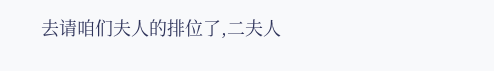去请咱们夫人的排位了,二夫人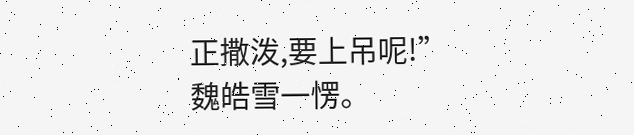正撒泼,要上吊呢!”
魏皓雪一愣。